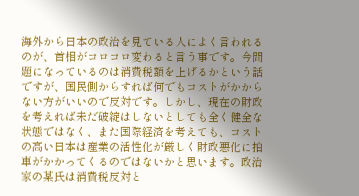海外から日本の政治を見ている人によく言われるのが、首相がコロコロ変わると言う事です。今問題になっているのは消費税額を上げるかという話ですが、国民側からすれば何でもコストがかからない方がいいので反対です。しかし、現在の財政を考えれば未だ破綻はしないとしても全く健全な状態ではなく、また国際経済を考えても、コストの高い日本は産業の活性化が厳しく財政悪化に拍車がかかってくるのではないかと思います。政治家の某氏は消費税反対と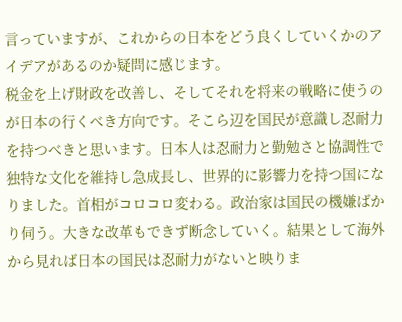言っていますが、これからの日本をどう良くしていくかのアイデアがあるのか疑問に感じます。
税金を上げ財政を改善し、そしてそれを将来の戦略に使うのが日本の行くべき方向です。そこら辺を国民が意識し忍耐力を持つべきと思います。日本人は忍耐力と勤勉さと協調性で独特な文化を維持し急成長し、世界的に影響力を持つ国になりました。首相がコロコロ変わる。政治家は国民の機嫌ばかり伺う。大きな改革もできず断念していく。結果として海外から見れば日本の国民は忍耐力がないと映りま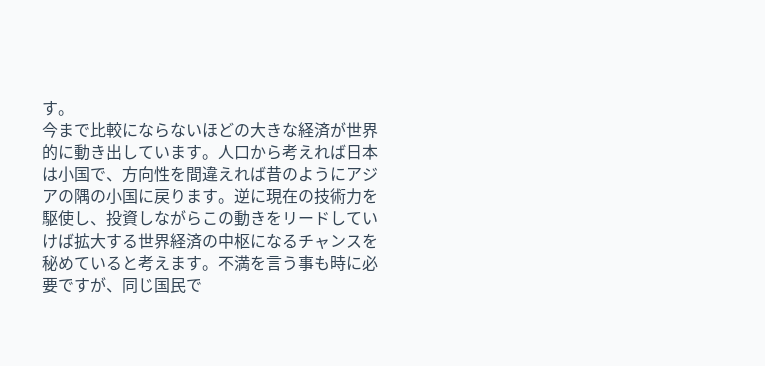す。
今まで比較にならないほどの大きな経済が世界的に動き出しています。人口から考えれば日本は小国で、方向性を間違えれば昔のようにアジアの隅の小国に戻ります。逆に現在の技術力を駆使し、投資しながらこの動きをリードしていけば拡大する世界経済の中枢になるチャンスを秘めていると考えます。不満を言う事も時に必要ですが、同じ国民で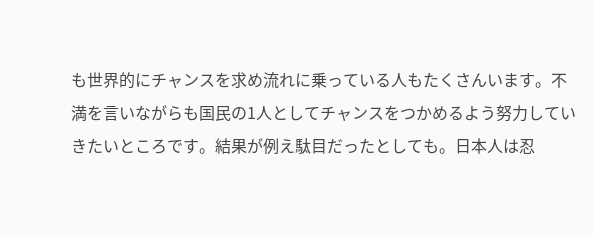も世界的にチャンスを求め流れに乗っている人もたくさんいます。不満を言いながらも国民の1人としてチャンスをつかめるよう努力していきたいところです。結果が例え駄目だったとしても。日本人は忍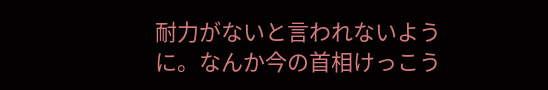耐力がないと言われないように。なんか今の首相けっこう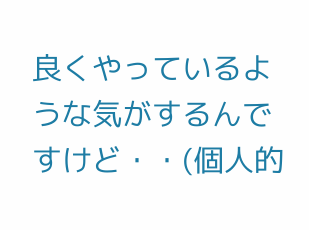良くやっているような気がするんですけど・・(個人的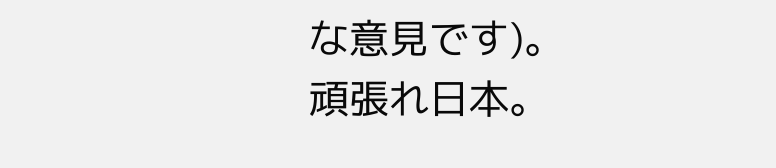な意見です)。
頑張れ日本。